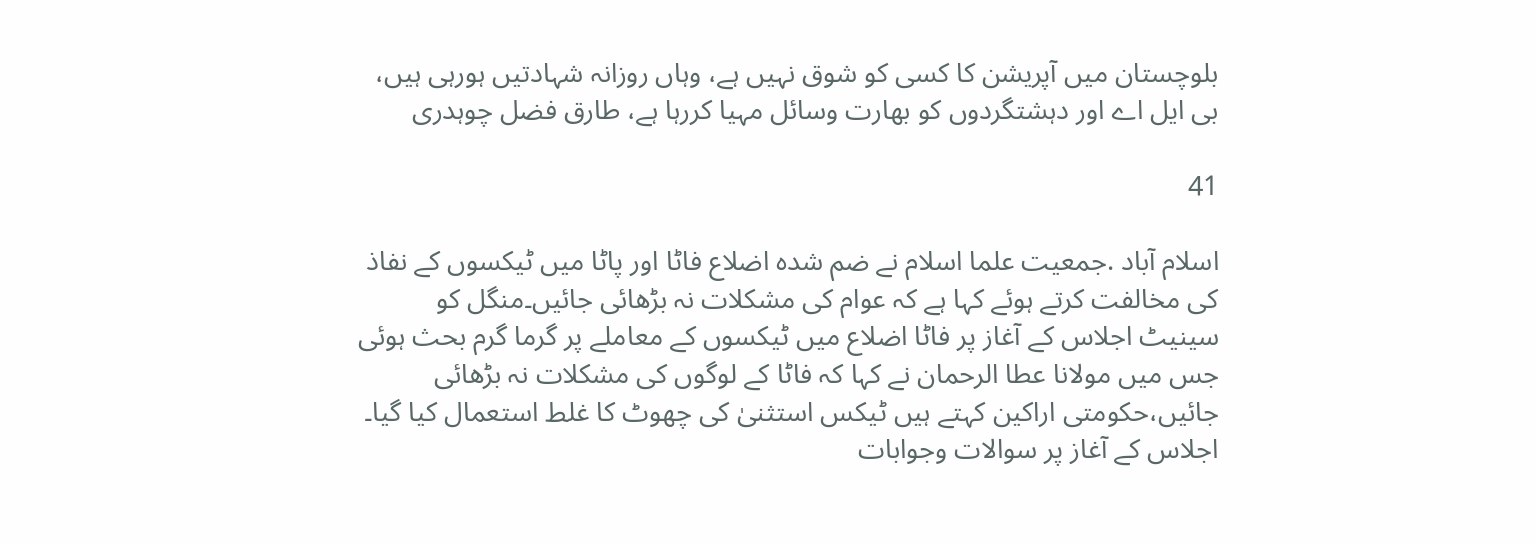بلوچستان میں آپریشن کا کسی کو شوق نہیں ہے، وہاں روزانہ شہادتیں ہورہی ہیں، بی ایل اے اور دہشتگردوں کو بھارت وسائل مہیا کررہا ہے، طارق فضل چوہدری

41

اسلام آباد .جمعیت علما اسلام نے ضم شدہ اضلاع فاٹا اور پاٹا میں ٹیکسوں کے نفاذ کی مخالفت کرتے ہوئے کہا ہے کہ عوام کی مشکلات نہ بڑھائی جائیں۔منگل کو سینیٹ اجلاس کے آغاز پر فاٹا اضلاع میں ٹیکسوں کے معاملے پر گرما گرم بحث ہوئی جس میں مولانا عطا الرحمان نے کہا کہ فاٹا کے لوگوں کی مشکلات نہ بڑھائی جائیں،حکومتی اراکین کہتے ہیں ٹیکس استثنیٰ کی چھوٹ کا غلط استعمال کیا گیا۔ اجلاس کے آغاز پر سوالات وجوابات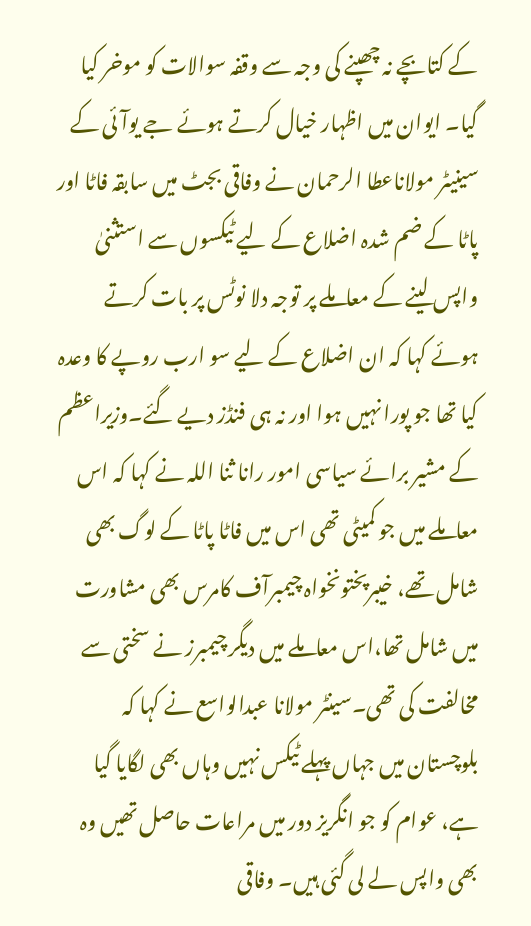کے کتابچے نہ چھپنے کی وجہ سے وقفہ سوالات کو موخر کیا گیا۔ ایوان میں اظہار خیال کرتے ہوئے جے یوآئی کے سینیٹر مولاناعطا الرحمان نے وفاقی بجٹ میں سابقہ فاٹا اور پاٹا کے ضم شدہ اضلاع کے لیے ٹیکسوں سے استثنیٰ واپس لینے کے معاملے پر توجہ دلا نوٹس پر بات کرتے ہوئے کہا کہ ان اضلاع کے لیے سو ارب روپے کا وعدہ کیا تھا جو پورا نہیں ہوا اور نہ ہی فنڈز دیے گئے۔وزیراعظم کے مشیر برائے سیاسی امور رانا ثنا اللہ نے کہا کہ اس معاملے میں جو کمیٹی تھی اس میں فاٹا پاٹا کے لوگ بھی شامل تھے، خیبرپختونخواہ چیمبرآف کامرس بھی مشاورت میں شامل تھا،اس معاملے میں دیگر چیمبرز نے سختی سے مخالفت کی تھی۔سینٹر مولانا عبدالواسع نے کہا کہ بلوچستان میں جہاں پہلے ٹیکس نہیں وہاں بھی لگایا گیا ہے، عوام کو جو انگریز دور میں مراعات حاصل تھیں وہ بھی واپس لے لی گئی ہیں۔ وفاقی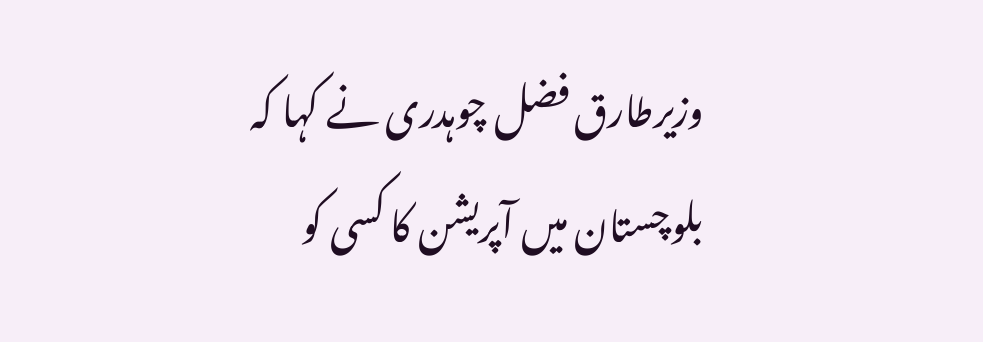وزیرطارق فضل چوہدری نے کہا کہ بلوچستان میں آپریشن کا کسی کو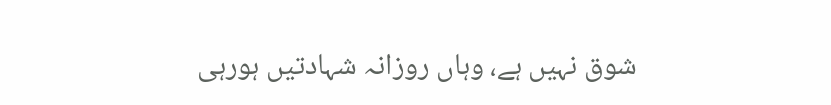شوق نہیں ہے، وہاں روزانہ شہادتیں ہورہی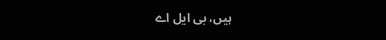ہیں، بی ایل اے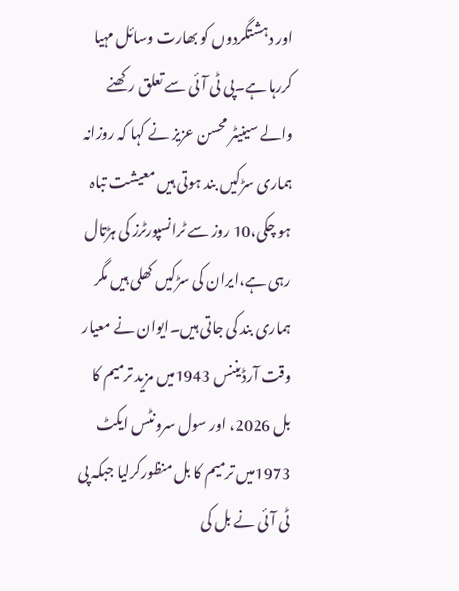اور دہشتگردوں کو بھارت وسائل مہیا کررہا ہے۔پی ٹی آئی سے تعلق رکھنے والے سینیٹر محسن عزیز نے کہا کہ روزانہ ہماری سڑکیں بند ہوتی ہیں معیشت تباہ ہو چکی،10 روز سے ٹرانسپورٹرز کی ہڑتال رہی ہے،ایران کی سڑکیں کھلی ہیں مگر ہماری بند کی جاتی ہیں۔ایوان نے معیار وقت آرڈیننس 1943میں مزید ترمیم کا بل 2026، اور سول سرونٹس ایکٹ 1973میں ترمیم کا بل منظورکرلیا جبکہ پی ٹی آئی نے بل کی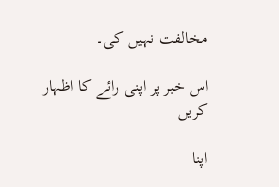مخالفت نہیں کی۔

اس خبر پر اپنی رائے کا اظہار کریں

اپنا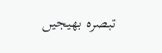تبصرہ بھیجیں